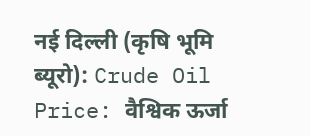नई दिल्ली (कृषि भूमि ब्यूरो): Crude Oil Price: वैश्विक ऊर्जा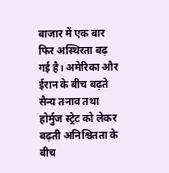बाजार में एक बार फिर अस्थिरता बढ़ गई है। अमेरिका और ईरान के बीच बढ़ते सैन्य तनाव तथा होर्मुज स्ट्रेट को लेकर बढ़ती अनिश्चितता के बीच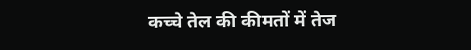कच्चे तेल की कीमतों में तेज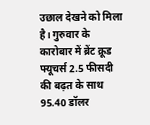उछाल देखने को मिला है। गुरुवार के कारोबार में ब्रेंट क्रूड फ्यूचर्स 2.5 फीसदी की बढ़त के साथ 95.40 डॉलर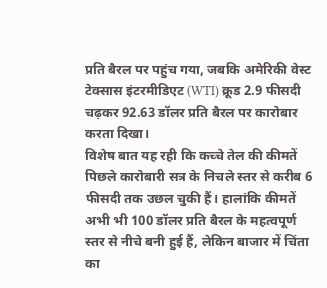प्रति बैरल पर पहुंच गया, जबकि अमेरिकी वेस्ट टेक्सास इंटरमीडिएट (WTI) क्रूड 2.9 फीसदी चढ़कर 92.63 डॉलर प्रति बैरल पर कारोबार करता दिखा।
विशेष बात यह रही कि कच्चे तेल की कीमतें पिछले कारोबारी सत्र के निचले स्तर से करीब 6 फीसदी तक उछल चुकी हैं। हालांकि कीमतें अभी भी 100 डॉलर प्रति बैरल के महत्वपूर्ण स्तर से नीचे बनी हुई हैं, लेकिन बाजार में चिंता का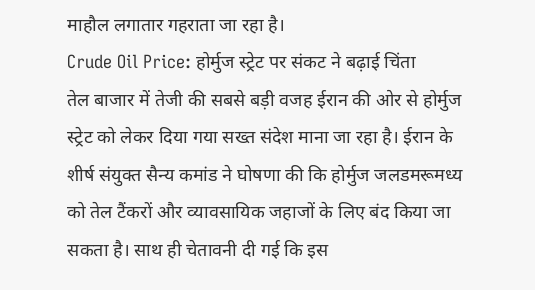माहौल लगातार गहराता जा रहा है।
Crude Oil Price: होर्मुज स्ट्रेट पर संकट ने बढ़ाई चिंता
तेल बाजार में तेजी की सबसे बड़ी वजह ईरान की ओर से होर्मुज स्ट्रेट को लेकर दिया गया सख्त संदेश माना जा रहा है। ईरान के शीर्ष संयुक्त सैन्य कमांड ने घोषणा की कि होर्मुज जलडमरूमध्य को तेल टैंकरों और व्यावसायिक जहाजों के लिए बंद किया जा सकता है। साथ ही चेतावनी दी गई कि इस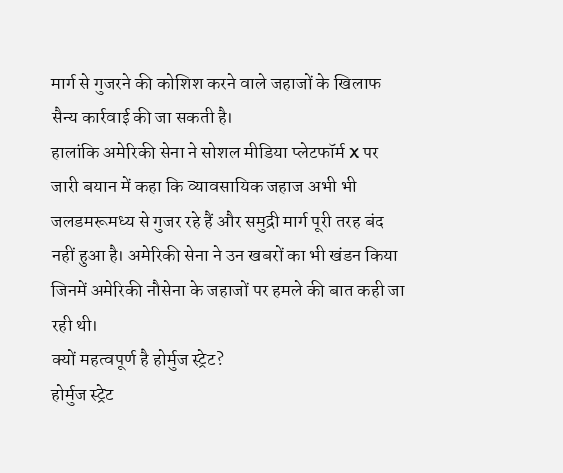मार्ग से गुजरने की कोशिश करने वाले जहाजों के खिलाफ सैन्य कार्रवाई की जा सकती है।
हालांकि अमेरिकी सेना ने सोशल मीडिया प्लेटफॉर्म X पर जारी बयान में कहा कि व्यावसायिक जहाज अभी भी जलडमरूमध्य से गुजर रहे हैं और समुद्री मार्ग पूरी तरह बंद नहीं हुआ है। अमेरिकी सेना ने उन खबरों का भी खंडन किया जिनमें अमेरिकी नौसेना के जहाजों पर हमले की बात कही जा रही थी।
क्यों महत्वपूर्ण है होर्मुज स्ट्रेट?
होर्मुज स्ट्रेट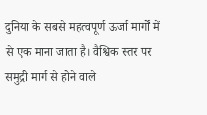दुनिया के सबसे महत्वपूर्ण ऊर्जा मार्गों में से एक माना जाता है। वैश्विक स्तर पर समुद्री मार्ग से होने वाले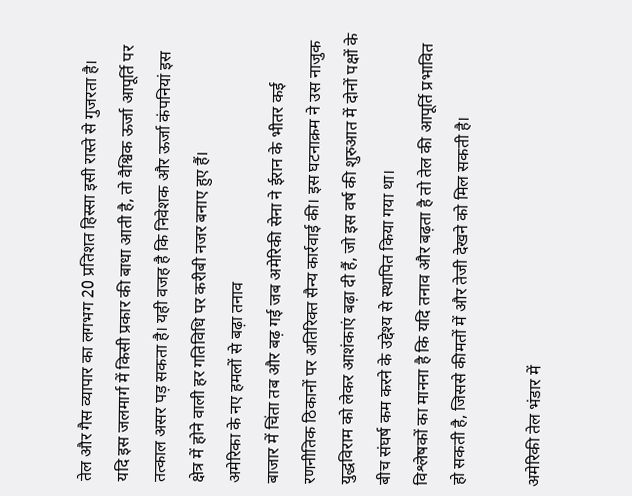तेल और गैस व्यापार का लगभग 20 प्रतिशत हिस्सा इसी रास्ते से गुजरता है।
यदि इस जलमार्ग में किसी प्रकार की बाधा आती है, तो वैश्विक ऊर्जा आपूर्ति पर तत्काल असर पड़ सकता है। यही वजह है कि निवेशक और ऊर्जा कंपनियां इस क्षेत्र में होने वाली हर गतिविधि पर करीबी नजर बनाए हुए हैं।
अमेरिका के नए हमलों से बढ़ा तनाव
बाजार में चिंता तब और बढ़ गई जब अमेरिकी सेना ने ईरान के भीतर कई रणनीतिक ठिकानों पर अतिरिक्त सैन्य कार्रवाई की। इस घटनाक्रम ने उस नाजुक युद्धविराम को लेकर आशंकाएं बढ़ा दी हैं, जो इस वर्ष की शुरुआत में दोनों पक्षों के बीच संघर्ष कम करने के उद्देश्य से स्थापित किया गया था।
विश्लेषकों का मानना है कि यदि तनाव और बढ़ता है तो तेल की आपूर्ति प्रभावित हो सकती है, जिससे कीमतों में और तेजी देखने को मिल सकती है।

अमेरिकी तेल भंडार में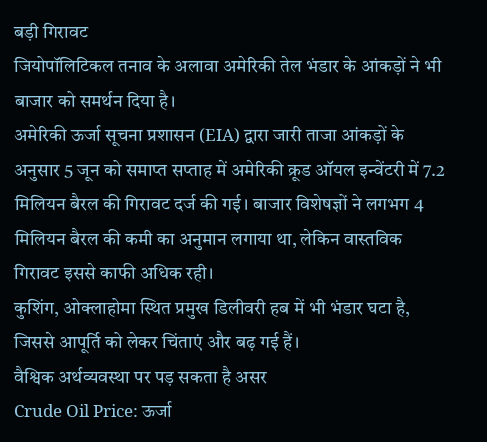बड़ी गिरावट
जियोपॉलिटिकल तनाव के अलावा अमेरिकी तेल भंडार के आंकड़ों ने भी बाजार को समर्थन दिया है।
अमेरिकी ऊर्जा सूचना प्रशासन (EIA) द्वारा जारी ताजा आंकड़ों के अनुसार 5 जून को समाप्त सप्ताह में अमेरिकी क्रूड ऑयल इन्वेंटरी में 7.2 मिलियन बैरल की गिरावट दर्ज की गई। बाजार विशेषज्ञों ने लगभग 4 मिलियन बैरल की कमी का अनुमान लगाया था, लेकिन वास्तविक गिरावट इससे काफी अधिक रही।
कुशिंग, ओक्लाहोमा स्थित प्रमुख डिलीवरी हब में भी भंडार घटा है, जिससे आपूर्ति को लेकर चिंताएं और बढ़ गई हैं।
वैश्विक अर्थव्यवस्था पर पड़ सकता है असर
Crude Oil Price: ऊर्जा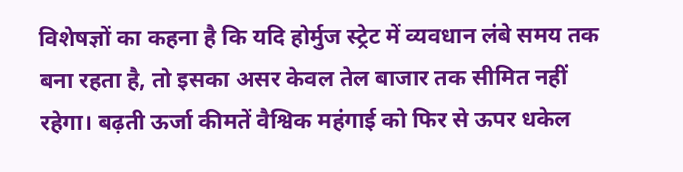विशेषज्ञों का कहना है कि यदि होर्मुज स्ट्रेट में व्यवधान लंबे समय तक बना रहता है, तो इसका असर केवल तेल बाजार तक सीमित नहीं रहेगा। बढ़ती ऊर्जा कीमतें वैश्विक महंगाई को फिर से ऊपर धकेल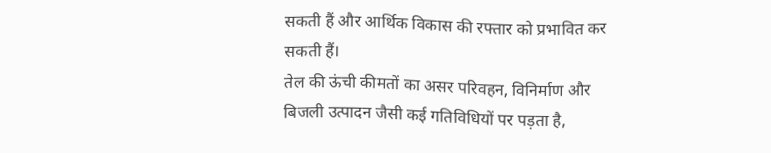सकती हैं और आर्थिक विकास की रफ्तार को प्रभावित कर सकती हैं।
तेल की ऊंची कीमतों का असर परिवहन, विनिर्माण और बिजली उत्पादन जैसी कई गतिविधियों पर पड़ता है,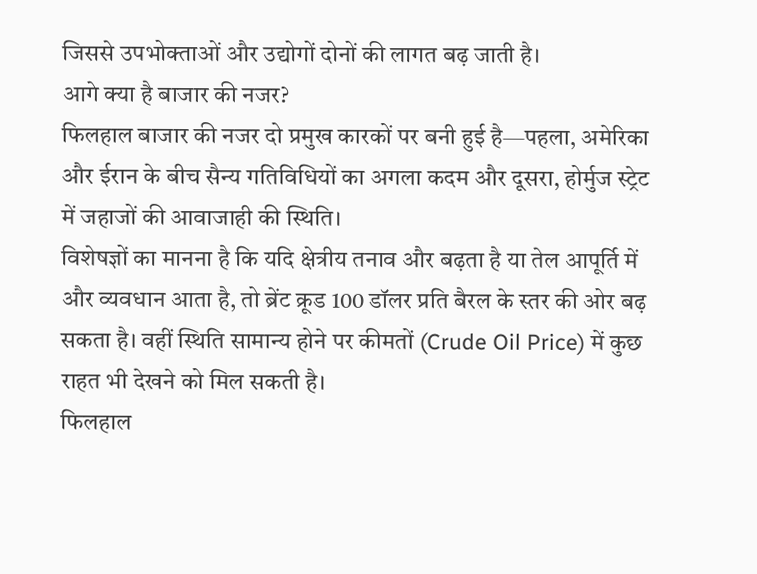जिससे उपभोक्ताओं और उद्योगों दोनों की लागत बढ़ जाती है।
आगे क्या है बाजार की नजर?
फिलहाल बाजार की नजर दो प्रमुख कारकों पर बनी हुई है—पहला, अमेरिका और ईरान के बीच सैन्य गतिविधियों का अगला कदम और दूसरा, होर्मुज स्ट्रेट में जहाजों की आवाजाही की स्थिति।
विशेषज्ञों का मानना है कि यदि क्षेत्रीय तनाव और बढ़ता है या तेल आपूर्ति में और व्यवधान आता है, तो ब्रेंट क्रूड 100 डॉलर प्रति बैरल के स्तर की ओर बढ़ सकता है। वहीं स्थिति सामान्य होने पर कीमतों (Crude Oil Price) में कुछ राहत भी देखने को मिल सकती है।
फिलहाल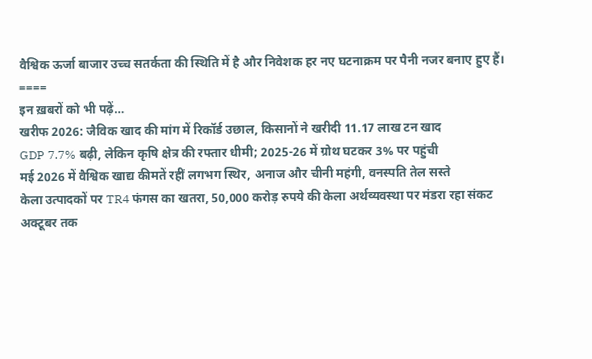वैश्विक ऊर्जा बाजार उच्च सतर्कता की स्थिति में है और निवेशक हर नए घटनाक्रम पर पैनी नजर बनाए हुए हैं।
====
इन ख़बरों को भी पढ़ें…
खरीफ 2026: जैविक खाद की मांग में रिकॉर्ड उछाल, किसानों ने खरीदी 11.17 लाख टन खाद
GDP 7.7% बढ़ी, लेकिन कृषि क्षेत्र की रफ्तार धीमी; 2025-26 में ग्रोथ घटकर 3% पर पहुंची
मई 2026 में वैश्विक खाद्य कीमतें रहीं लगभग स्थिर, अनाज और चीनी महंगी, वनस्पति तेल सस्ते
केला उत्पादकों पर TR4 फंगस का खतरा, 50,000 करोड़ रुपये की केला अर्थव्यवस्था पर मंडरा रहा संकट
अक्टूबर तक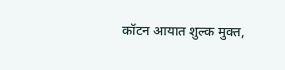कॉटन आयात शुल्क मुक्त,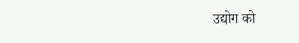उद्योग को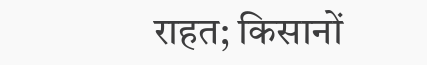राहत; किसानों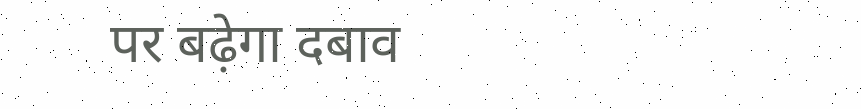पर बढ़ेगा दबाव